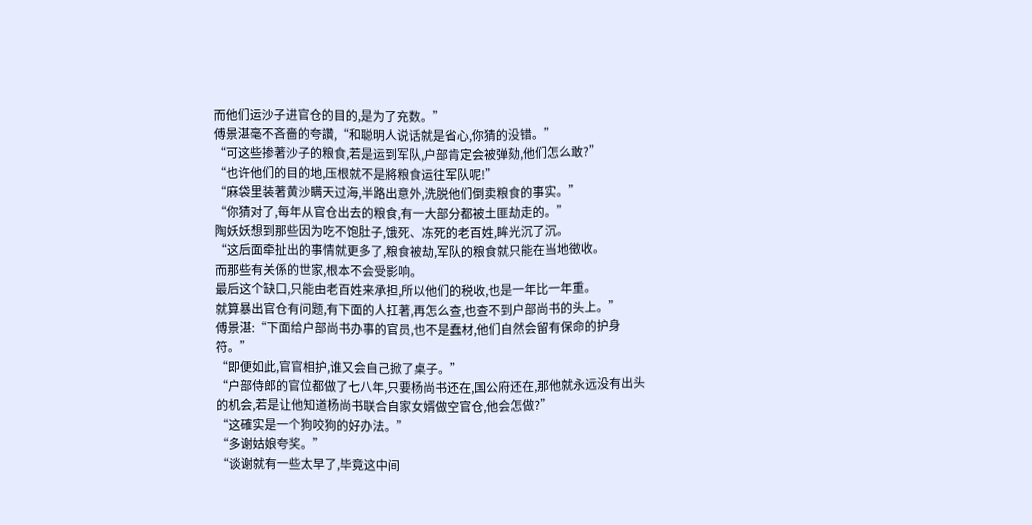而他们运沙子进官仓的目的,是为了充数。”
傅景湛毫不吝嗇的夸讚,“和聪明人说话就是省心,你猜的没错。”
“可这些掺著沙子的粮食,若是运到军队,户部肯定会被弹劾,他们怎么敢?”
“也许他们的目的地,压根就不是將粮食运往军队呢!”
“麻袋里装著黄沙瞒天过海,半路出意外,洗脱他们倒卖粮食的事实。”
“你猜对了,每年从官仓出去的粮食,有一大部分都被土匪劫走的。”
陶妖妖想到那些因为吃不饱肚子,饿死、冻死的老百姓,眸光沉了沉。
“这后面牵扯出的事情就更多了,粮食被劫,军队的粮食就只能在当地徵收。
而那些有关係的世家,根本不会受影响。
最后这个缺口,只能由老百姓来承担,所以他们的税收,也是一年比一年重。
就算暴出官仓有问题,有下面的人扛著,再怎么查,也查不到户部尚书的头上。”
傅景湛:“下面给户部尚书办事的官员,也不是蠢材,他们自然会留有保命的护身符。”
“即便如此,官官相护,谁又会自己掀了桌子。”
“户部侍郎的官位都做了七八年,只要杨尚书还在,国公府还在,那他就永远没有出头的机会,若是让他知道杨尚书联合自家女婿做空官仓,他会怎做?”
“这確实是一个狗咬狗的好办法。”
“多谢姑娘夸奖。”
“谈谢就有一些太早了,毕竟这中间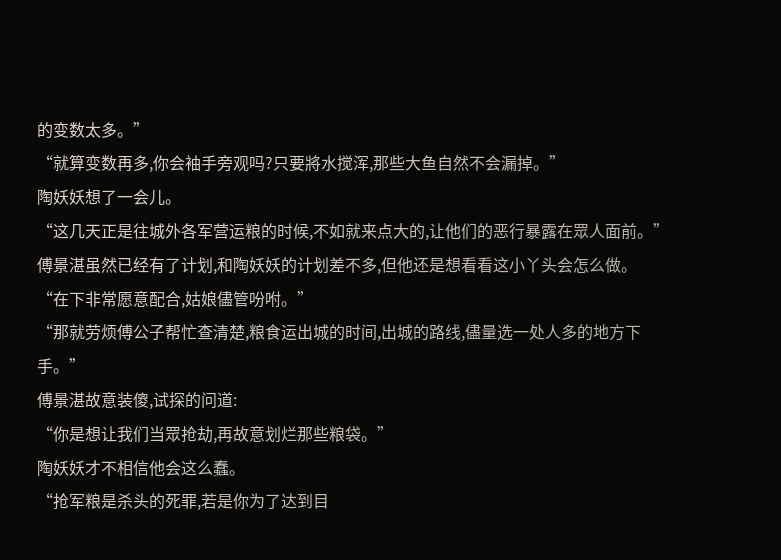的变数太多。”
“就算变数再多,你会袖手旁观吗?只要將水搅浑,那些大鱼自然不会漏掉。”
陶妖妖想了一会儿。
“这几天正是往城外各军营运粮的时候,不如就来点大的,让他们的恶行暴露在眾人面前。”
傅景湛虽然已经有了计划,和陶妖妖的计划差不多,但他还是想看看这小丫头会怎么做。
“在下非常愿意配合,姑娘儘管吩咐。”
“那就劳烦傅公子帮忙查清楚,粮食运出城的时间,出城的路线,儘量选一处人多的地方下手。”
傅景湛故意装傻,试探的问道:
“你是想让我们当眾抢劫,再故意划烂那些粮袋。”
陶妖妖才不相信他会这么蠢。
“抢军粮是杀头的死罪,若是你为了达到目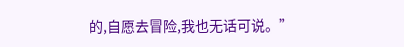的,自愿去冒险,我也无话可说。”